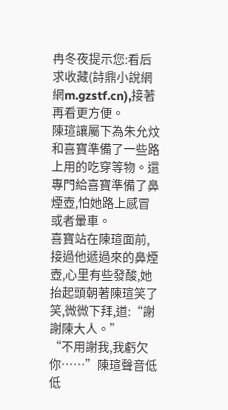冉冬夜提示您:看后求收藏(詩鼎小說網網m.gzstf.cn),接著再看更方便。
陳瑄讓屬下為朱允炆和喜寶準備了一些路上用的吃穿等物。還專門給喜寶準備了鼻煙壺,怕她路上感冒或者暈車。
喜寶站在陳瑄面前,接過他遞過來的鼻煙壺,心里有些發酸,她抬起頭朝著陳瑄笑了笑,微微下拜,道:“謝謝陳大人。”
“不用謝我,我虧欠你……”陳瑄聲音低低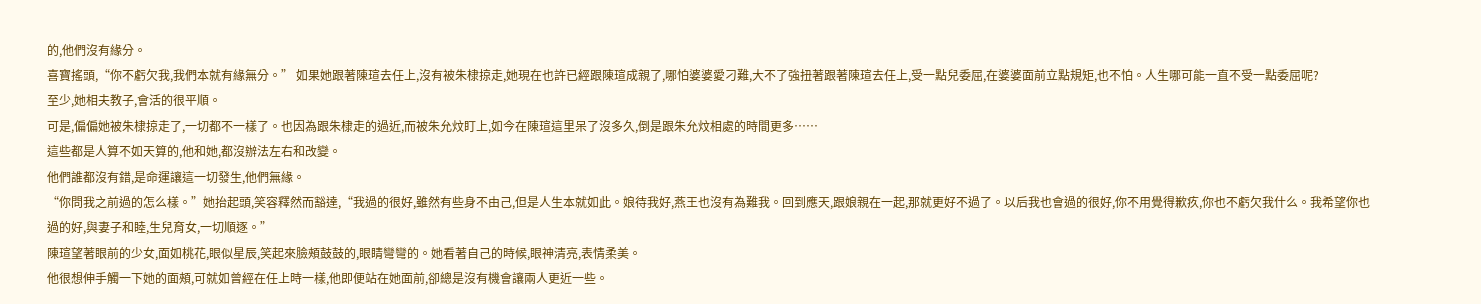的,他們沒有緣分。
喜寶搖頭,“你不虧欠我,我們本就有緣無分。” 如果她跟著陳瑄去任上,沒有被朱棣掠走,她現在也許已經跟陳瑄成親了,哪怕婆婆愛刁難,大不了強扭著跟著陳瑄去任上,受一點兒委屈,在婆婆面前立點規矩,也不怕。人生哪可能一直不受一點委屈呢?
至少,她相夫教子,會活的很平順。
可是,偏偏她被朱棣掠走了,一切都不一樣了。也因為跟朱棣走的過近,而被朱允炆盯上,如今在陳瑄這里呆了沒多久,倒是跟朱允炆相處的時間更多……
這些都是人算不如天算的,他和她,都沒辦法左右和改變。
他們誰都沒有錯,是命運讓這一切發生,他們無緣。
“你問我之前過的怎么樣。”她抬起頭,笑容釋然而豁達,“我過的很好,雖然有些身不由己,但是人生本就如此。娘待我好,燕王也沒有為難我。回到應天,跟娘親在一起,那就更好不過了。以后我也會過的很好,你不用覺得歉疚,你也不虧欠我什么。我希望你也過的好,與妻子和睦,生兒育女,一切順逐。”
陳瑄望著眼前的少女,面如桃花,眼似星辰,笑起來臉頰鼓鼓的,眼睛彎彎的。她看著自己的時候,眼神清亮,表情柔美。
他很想伸手觸一下她的面頰,可就如曾經在任上時一樣,他即便站在她面前,卻總是沒有機會讓兩人更近一些。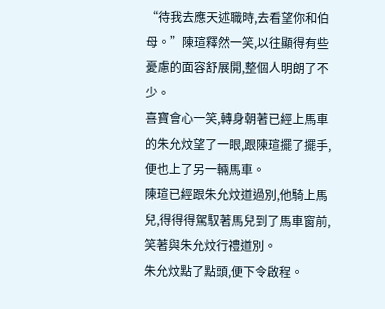“待我去應天述職時,去看望你和伯母。”陳瑄釋然一笑,以往顯得有些憂慮的面容舒展開,整個人明朗了不少。
喜寶會心一笑,轉身朝著已經上馬車的朱允炆望了一眼,跟陳瑄擺了擺手,便也上了另一輛馬車。
陳瑄已經跟朱允炆道過別,他騎上馬兒,得得得駕馭著馬兒到了馬車窗前,笑著與朱允炆行禮道別。
朱允炆點了點頭,便下令啟程。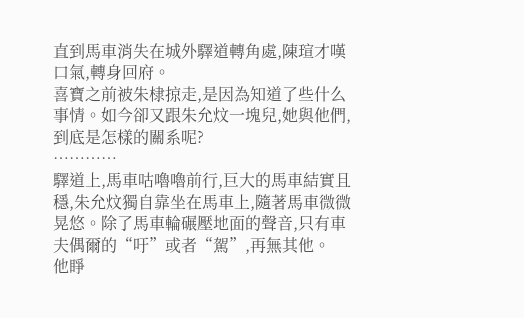直到馬車消失在城外驛道轉角處,陳瑄才嘆口氣,轉身回府。
喜寶之前被朱棣掠走,是因為知道了些什么事情。如今卻又跟朱允炆一塊兒,她與他們,到底是怎樣的關系呢?
…………
驛道上,馬車咕嚕嚕前行,巨大的馬車結實且穩,朱允炆獨自靠坐在馬車上,隨著馬車微微晃悠。除了馬車輪碾壓地面的聲音,只有車夫偶爾的“吁”或者“駕”,再無其他。
他睜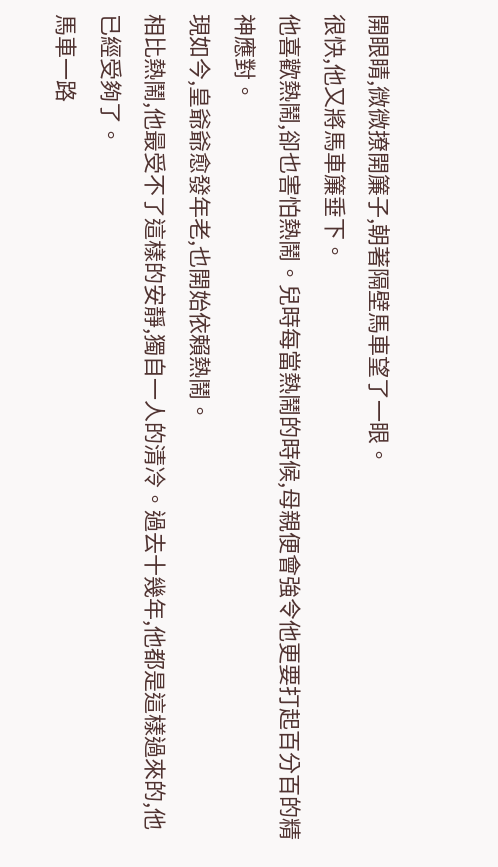開眼睛,微微撩開簾子,朝著隔壁馬車望了一眼。
很快,他又將馬車簾垂下。
他喜歡熱鬧,卻也害怕熱鬧。兒時每當熱鬧的時候,母親便會強令他更要打起百分百的精神應對。
現如今,皇爺爺愈發年老,也開始依賴熱鬧。
相比熱鬧,他最受不了這樣的安靜,獨自一人的清冷。過去十幾年,他都是這樣過來的,他已經受夠了。
馬車一路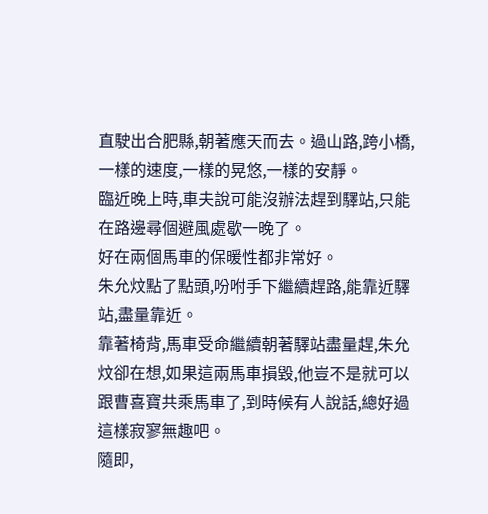直駛出合肥縣,朝著應天而去。過山路,跨小橋,一樣的速度,一樣的晃悠,一樣的安靜。
臨近晚上時,車夫說可能沒辦法趕到驛站,只能在路邊尋個避風處歇一晚了。
好在兩個馬車的保暖性都非常好。
朱允炆點了點頭,吩咐手下繼續趕路,能靠近驛站,盡量靠近。
靠著椅背,馬車受命繼續朝著驛站盡量趕,朱允炆卻在想,如果這兩馬車損毀,他豈不是就可以跟曹喜寶共乘馬車了,到時候有人說話,總好過這樣寂寥無趣吧。
隨即,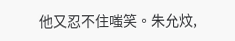他又忍不住嗤笑。朱允炆,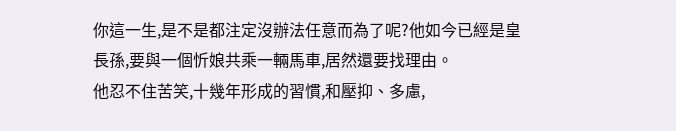你這一生,是不是都注定沒辦法任意而為了呢?他如今已經是皇長孫,要與一個忻娘共乘一輛馬車,居然還要找理由。
他忍不住苦笑,十幾年形成的習慣,和壓抑、多慮,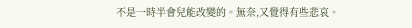不是一時半會兒能改變的。無奈,又覺得有些悲哀。